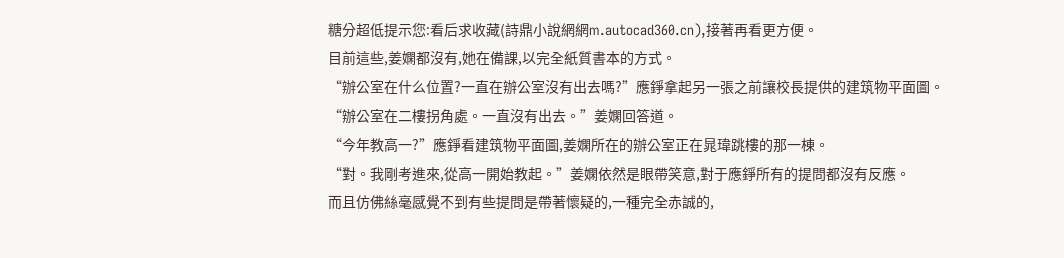糖分超低提示您:看后求收藏(詩鼎小說網網m.autocad360.cn),接著再看更方便。
目前這些,姜嫻都沒有,她在備課,以完全紙質書本的方式。
“辦公室在什么位置?一直在辦公室沒有出去嗎?”應錚拿起另一張之前讓校長提供的建筑物平面圖。
“辦公室在二樓拐角處。一直沒有出去。”姜嫻回答道。
“今年教高一?”應錚看建筑物平面圖,姜嫻所在的辦公室正在晁瑋跳樓的那一棟。
“對。我剛考進來,從高一開始教起。”姜嫻依然是眼帶笑意,對于應錚所有的提問都沒有反應。
而且仿佛絲毫感覺不到有些提問是帶著懷疑的,一種完全赤誠的,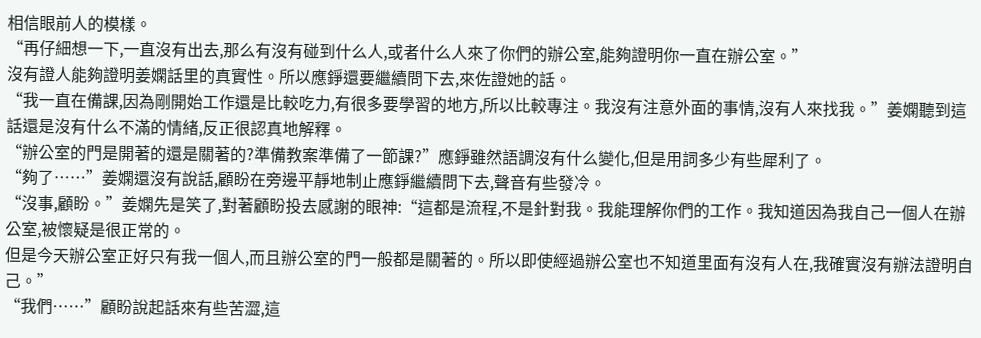相信眼前人的模樣。
“再仔細想一下,一直沒有出去,那么有沒有碰到什么人,或者什么人來了你們的辦公室,能夠證明你一直在辦公室。”
沒有證人能夠證明姜嫻話里的真實性。所以應錚還要繼續問下去,來佐證她的話。
“我一直在備課,因為剛開始工作還是比較吃力,有很多要學習的地方,所以比較專注。我沒有注意外面的事情,沒有人來找我。”姜嫻聽到這話還是沒有什么不滿的情緒,反正很認真地解釋。
“辦公室的門是開著的還是關著的?準備教案準備了一節課?”應錚雖然語調沒有什么變化,但是用詞多少有些犀利了。
“夠了……”姜嫻還沒有說話,顧盼在旁邊平靜地制止應錚繼續問下去,聲音有些發冷。
“沒事,顧盼。”姜嫻先是笑了,對著顧盼投去感謝的眼神:“這都是流程,不是針對我。我能理解你們的工作。我知道因為我自己一個人在辦公室,被懷疑是很正常的。
但是今天辦公室正好只有我一個人,而且辦公室的門一般都是關著的。所以即使經過辦公室也不知道里面有沒有人在,我確實沒有辦法證明自己。”
“我們……”顧盼說起話來有些苦澀,這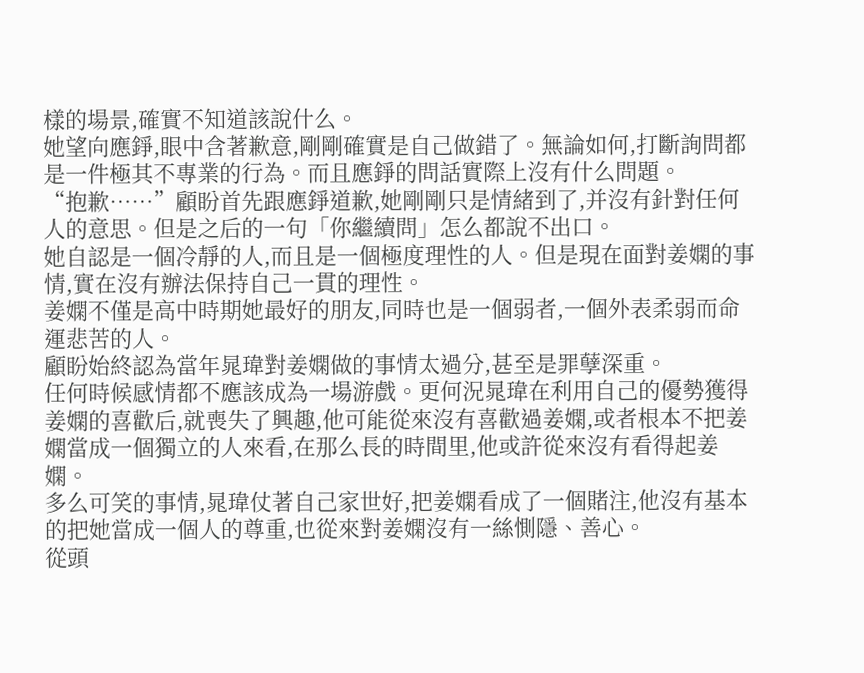樣的場景,確實不知道該說什么。
她望向應錚,眼中含著歉意,剛剛確實是自己做錯了。無論如何,打斷詢問都是一件極其不專業的行為。而且應錚的問話實際上沒有什么問題。
“抱歉……”顧盼首先跟應錚道歉,她剛剛只是情緒到了,并沒有針對任何人的意思。但是之后的一句「你繼續問」怎么都說不出口。
她自認是一個冷靜的人,而且是一個極度理性的人。但是現在面對姜嫻的事情,實在沒有辦法保持自己一貫的理性。
姜嫻不僅是高中時期她最好的朋友,同時也是一個弱者,一個外表柔弱而命運悲苦的人。
顧盼始終認為當年晁瑋對姜嫻做的事情太過分,甚至是罪孽深重。
任何時候感情都不應該成為一場游戲。更何況晁瑋在利用自己的優勢獲得姜嫻的喜歡后,就喪失了興趣,他可能從來沒有喜歡過姜嫻,或者根本不把姜嫻當成一個獨立的人來看,在那么長的時間里,他或許從來沒有看得起姜嫻。
多么可笑的事情,晁瑋仗著自己家世好,把姜嫻看成了一個賭注,他沒有基本的把她當成一個人的尊重,也從來對姜嫻沒有一絲惻隱、善心。
從頭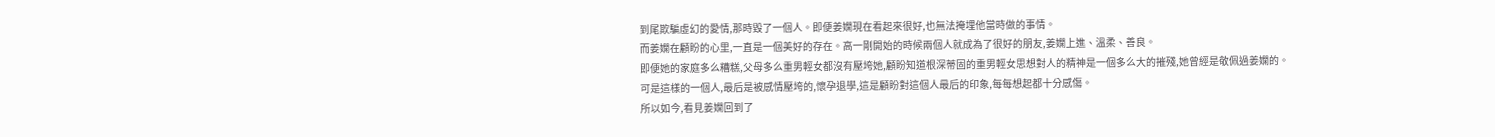到尾欺騙虛幻的愛情,那時毀了一個人。即便姜嫻現在看起來很好,也無法掩埋他當時做的事情。
而姜嫻在顧盼的心里,一直是一個美好的存在。高一剛開始的時候兩個人就成為了很好的朋友,姜嫻上進、溫柔、善良。
即便她的家庭多么糟糕,父母多么重男輕女都沒有壓垮她,顧盼知道根深蒂固的重男輕女思想對人的精神是一個多么大的摧殘,她曾經是敬佩過姜嫻的。
可是這樣的一個人,最后是被感情壓垮的,懷孕退學,這是顧盼對這個人最后的印象,每每想起都十分感傷。
所以如今,看見姜嫻回到了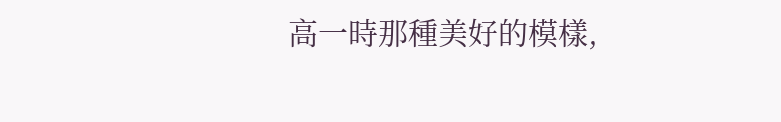高一時那種美好的模樣,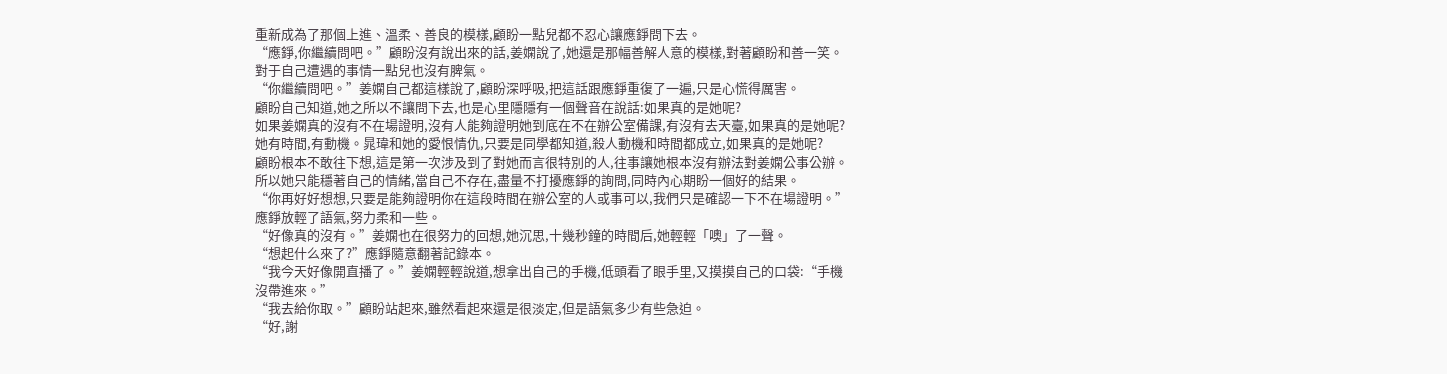重新成為了那個上進、溫柔、善良的模樣,顧盼一點兒都不忍心讓應錚問下去。
“應錚,你繼續問吧。”顧盼沒有說出來的話,姜嫻說了,她還是那幅善解人意的模樣,對著顧盼和善一笑。對于自己遭遇的事情一點兒也沒有脾氣。
“你繼續問吧。”姜嫻自己都這樣說了,顧盼深呼吸,把這話跟應錚重復了一遍,只是心慌得厲害。
顧盼自己知道,她之所以不讓問下去,也是心里隱隱有一個聲音在說話:如果真的是她呢?
如果姜嫻真的沒有不在場證明,沒有人能夠證明她到底在不在辦公室備課,有沒有去天臺,如果真的是她呢?
她有時間,有動機。晁瑋和她的愛恨情仇,只要是同學都知道,殺人動機和時間都成立,如果真的是她呢?
顧盼根本不敢往下想,這是第一次涉及到了對她而言很特別的人,往事讓她根本沒有辦法對姜嫻公事公辦。
所以她只能穩著自己的情緒,當自己不存在,盡量不打擾應錚的詢問,同時內心期盼一個好的結果。
“你再好好想想,只要是能夠證明你在這段時間在辦公室的人或事可以,我們只是確認一下不在場證明。”應錚放輕了語氣,努力柔和一些。
“好像真的沒有。”姜嫻也在很努力的回想,她沉思,十幾秒鐘的時間后,她輕輕「噢」了一聲。
“想起什么來了?”應錚隨意翻著記錄本。
“我今天好像開直播了。”姜嫻輕輕說道,想拿出自己的手機,低頭看了眼手里,又摸摸自己的口袋:“手機沒帶進來。”
“我去給你取。”顧盼站起來,雖然看起來還是很淡定,但是語氣多少有些急迫。
“好,謝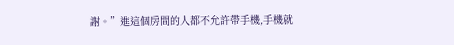謝。”進這個房間的人都不允許帶手機,手機就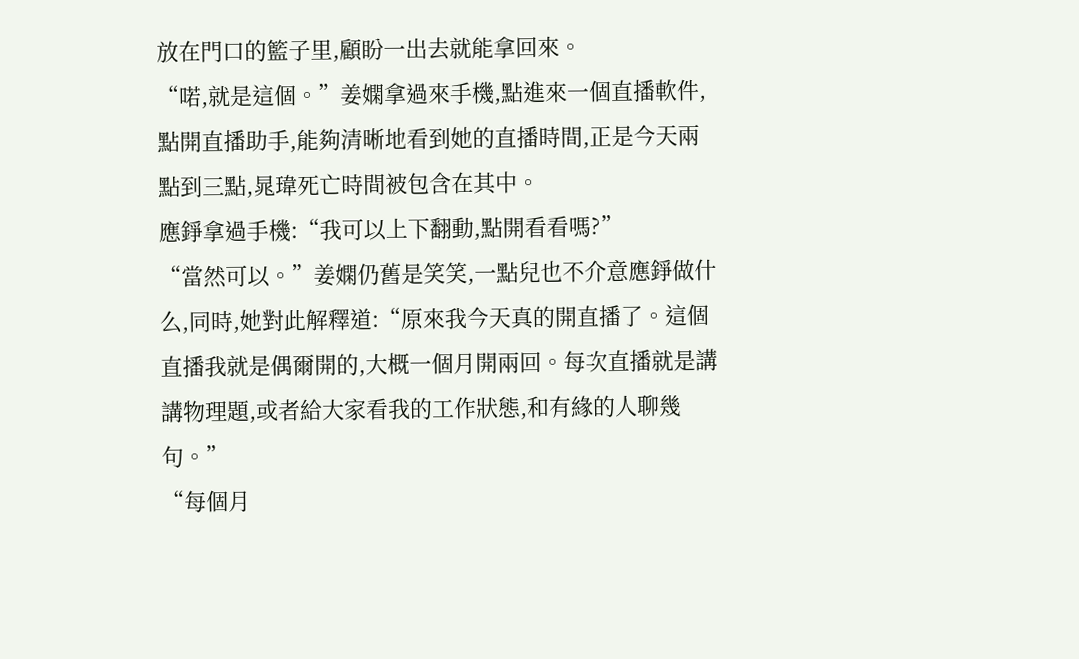放在門口的籃子里,顧盼一出去就能拿回來。
“喏,就是這個。”姜嫻拿過來手機,點進來一個直播軟件,點開直播助手,能夠清晰地看到她的直播時間,正是今天兩點到三點,晁瑋死亡時間被包含在其中。
應錚拿過手機:“我可以上下翻動,點開看看嗎?”
“當然可以。”姜嫻仍舊是笑笑,一點兒也不介意應錚做什么,同時,她對此解釋道:“原來我今天真的開直播了。這個直播我就是偶爾開的,大概一個月開兩回。每次直播就是講講物理題,或者給大家看我的工作狀態,和有緣的人聊幾句。”
“每個月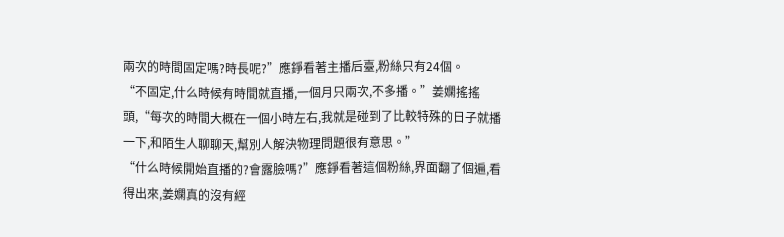兩次的時間固定嗎?時長呢?”應錚看著主播后臺,粉絲只有24個。
“不固定,什么時候有時間就直播,一個月只兩次,不多播。”姜嫻搖搖頭,“每次的時間大概在一個小時左右,我就是碰到了比較特殊的日子就播一下,和陌生人聊聊天,幫別人解決物理問題很有意思。”
“什么時候開始直播的?會露臉嗎?”應錚看著這個粉絲,界面翻了個遍,看得出來,姜嫻真的沒有經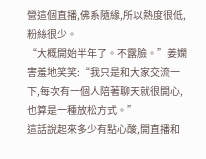營這個直播,佛系隨緣,所以熱度很低,粉絲很少。
“大概開始半年了。不露臉。”姜嫻害羞地笑笑:“我只是和大家交流一下,每次有一個人陪著聊天就很開心,也算是一種放松方式。”
這話說起來多少有點心酸,開直播和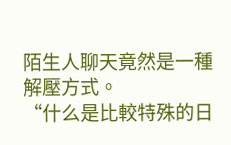陌生人聊天竟然是一種解壓方式。
“什么是比較特殊的日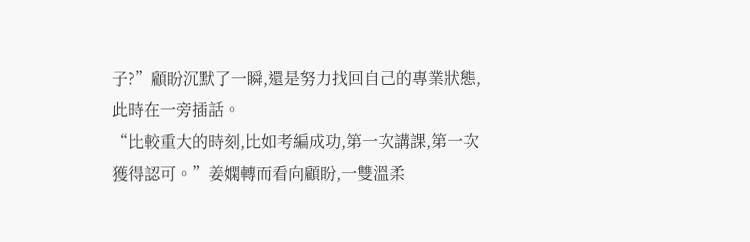子?”顧盼沉默了一瞬,還是努力找回自己的專業狀態,此時在一旁插話。
“比較重大的時刻,比如考編成功,第一次講課,第一次獲得認可。”姜嫻轉而看向顧盼,一雙溫柔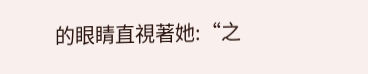的眼睛直視著她:“之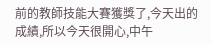前的教師技能大賽獲獎了,今天出的成績,所以今天很開心,中午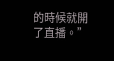的時候就開了直播。”